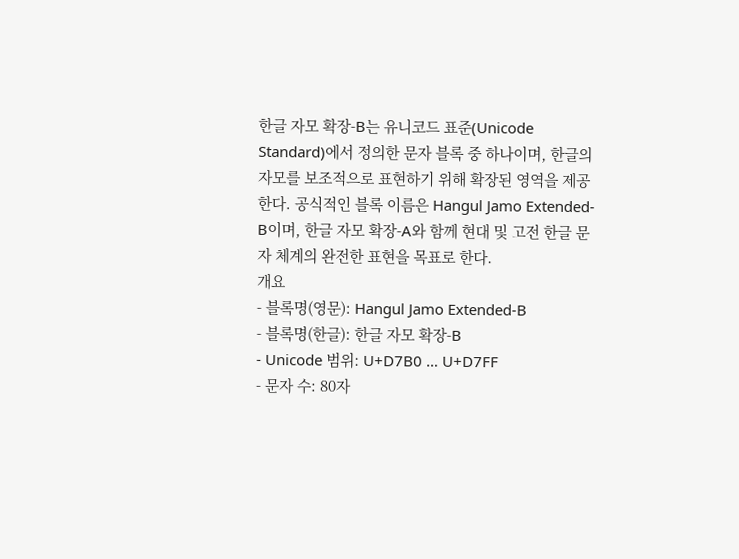한글 자모 확장‑B는 유니코드 표준(Unicode Standard)에서 정의한 문자 블록 중 하나이며, 한글의 자모를 보조적으로 표현하기 위해 확장된 영역을 제공한다. 공식적인 블록 이름은 Hangul Jamo Extended-B이며, 한글 자모 확장‑A와 함께 현대 및 고전 한글 문자 체계의 완전한 표현을 목표로 한다.
개요
- 블록명(영문): Hangul Jamo Extended‑B
- 블록명(한글): 한글 자모 확장‑B
- Unicode 범위: U+D7B0 … U+D7FF
- 문자 수: 80자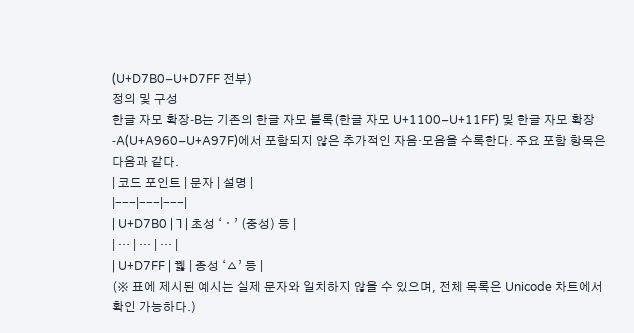(U+D7B0–U+D7FF 전부)
정의 및 구성
한글 자모 확장‑B는 기존의 한글 자모 블록(한글 자모 U+1100–U+11FF) 및 한글 자모 확장‑A(U+A960–U+A97F)에서 포함되지 않은 추가적인 자음·모음을 수록한다. 주요 포함 항목은 다음과 같다.
| 코드 포인트 | 문자 | 설명 |
|---|---|---|
| U+D7B0 | Ꞁ | 초성 ‘ᆞ’ (중성) 등 |
| … | … | … |
| U+D7FF | 꿿 | 종성 ‘ㅿ’ 등 |
(※ 표에 제시된 예시는 실제 문자와 일치하지 않을 수 있으며, 전체 목록은 Unicode 차트에서 확인 가능하다.)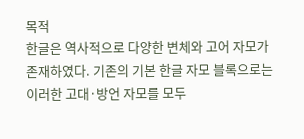목적
한글은 역사적으로 다양한 변체와 고어 자모가 존재하였다. 기존의 기본 한글 자모 블록으로는 이러한 고대·방언 자모를 모두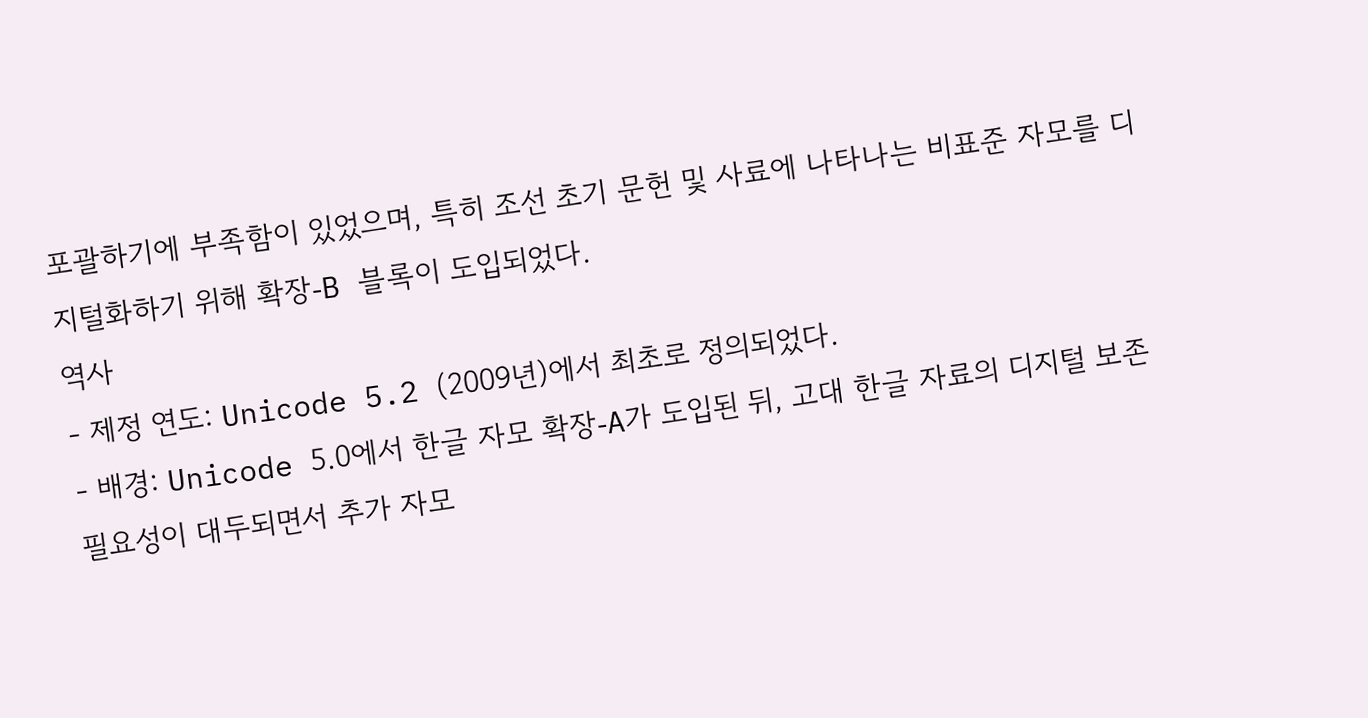포괄하기에 부족함이 있었으며, 특히 조선 초기 문헌 및 사료에 나타나는 비표준 자모를 디지털화하기 위해 확장‑B 블록이 도입되었다.
역사
- 제정 연도: Unicode 5.2 (2009년)에서 최초로 정의되었다.
- 배경: Unicode 5.0에서 한글 자모 확장‑A가 도입된 뒤, 고대 한글 자료의 디지털 보존 필요성이 대두되면서 추가 자모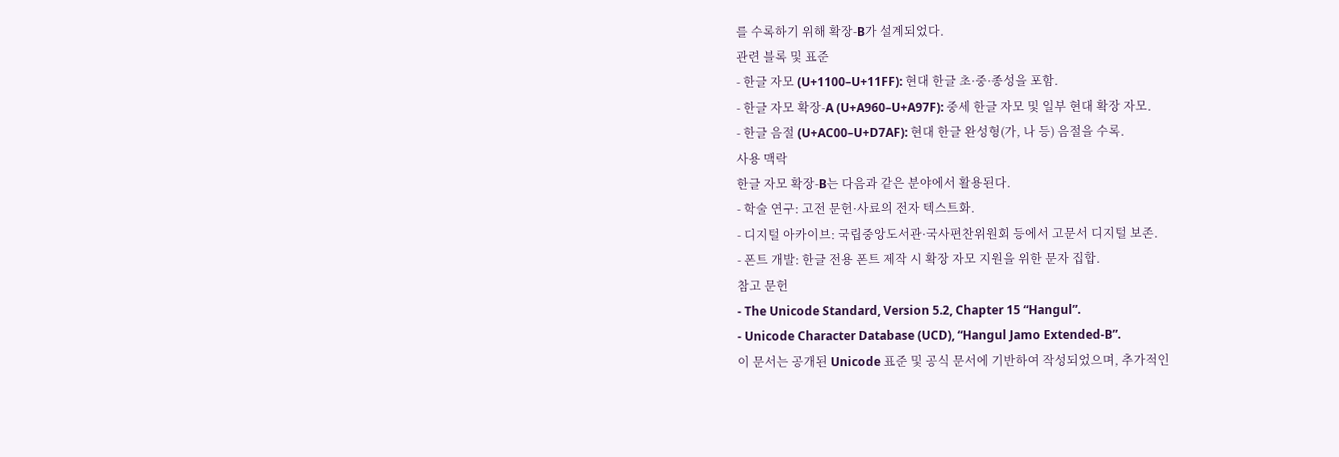를 수록하기 위해 확장‑B가 설계되었다.
관련 블록 및 표준
- 한글 자모 (U+1100–U+11FF): 현대 한글 초·중·종성을 포함.
- 한글 자모 확장‑A (U+A960–U+A97F): 중세 한글 자모 및 일부 현대 확장 자모.
- 한글 음절 (U+AC00–U+D7AF): 현대 한글 완성형(가, 나 등) 음절을 수록.
사용 맥락
한글 자모 확장‑B는 다음과 같은 분야에서 활용된다.
- 학술 연구: 고전 문헌·사료의 전자 텍스트화.
- 디지털 아카이브: 국립중앙도서관·국사편찬위원회 등에서 고문서 디지털 보존.
- 폰트 개발: 한글 전용 폰트 제작 시 확장 자모 지원을 위한 문자 집합.
참고 문헌
- The Unicode Standard, Version 5.2, Chapter 15 “Hangul”.
- Unicode Character Database (UCD), “Hangul Jamo Extended‑B”.
이 문서는 공개된 Unicode 표준 및 공식 문서에 기반하여 작성되었으며, 추가적인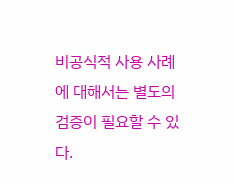비공식적 사용 사례에 대해서는 별도의 검증이 필요할 수 있다.